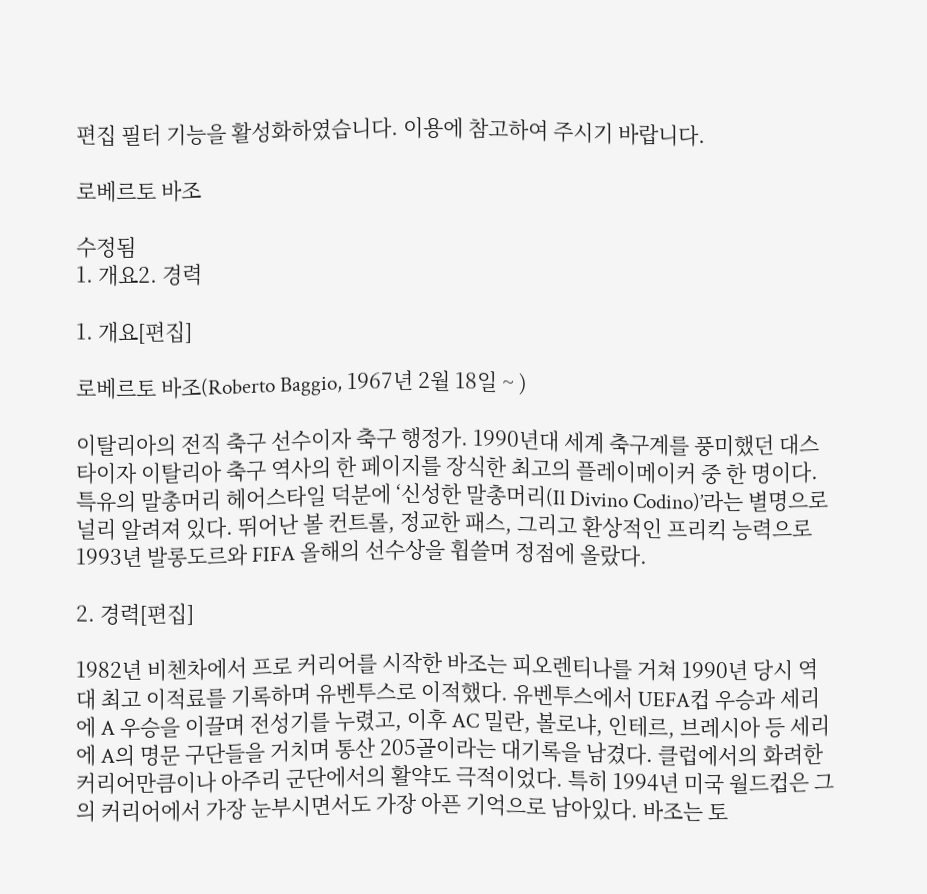편집 필터 기능을 활성화하였습니다. 이용에 참고하여 주시기 바랍니다.

로베르토 바조

수정됨
1. 개요2. 경력

1. 개요[편집]

로베르토 바조(Roberto Baggio, 1967년 2월 18일 ~ )

이탈리아의 전직 축구 선수이자 축구 행정가. 1990년대 세계 축구계를 풍미했던 대스타이자 이탈리아 축구 역사의 한 페이지를 장식한 최고의 플레이메이커 중 한 명이다. 특유의 말총머리 헤어스타일 덕분에 ‘신성한 말총머리(Il Divino Codino)’라는 별명으로 널리 알려져 있다. 뛰어난 볼 컨트롤, 정교한 패스, 그리고 환상적인 프리킥 능력으로 1993년 발롱도르와 FIFA 올해의 선수상을 휩쓸며 정점에 올랐다.

2. 경력[편집]

1982년 비첸차에서 프로 커리어를 시작한 바조는 피오렌티나를 거쳐 1990년 당시 역대 최고 이적료를 기록하며 유벤투스로 이적했다. 유벤투스에서 UEFA컵 우승과 세리에 A 우승을 이끌며 전성기를 누렸고, 이후 AC 밀란, 볼로냐, 인테르, 브레시아 등 세리에 A의 명문 구단들을 거치며 통산 205골이라는 대기록을 남겼다. 클럽에서의 화려한 커리어만큼이나 아주리 군단에서의 활약도 극적이었다. 특히 1994년 미국 월드컵은 그의 커리어에서 가장 눈부시면서도 가장 아픈 기억으로 남아있다. 바조는 토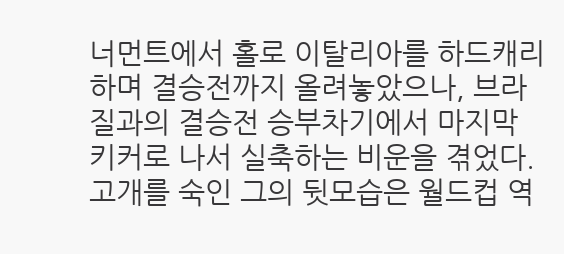너먼트에서 홀로 이탈리아를 하드캐리하며 결승전까지 올려놓았으나, 브라질과의 결승전 승부차기에서 마지막 키커로 나서 실축하는 비운을 겪었다. 고개를 숙인 그의 뒷모습은 월드컵 역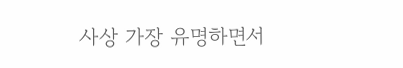사상 가장 유명하면서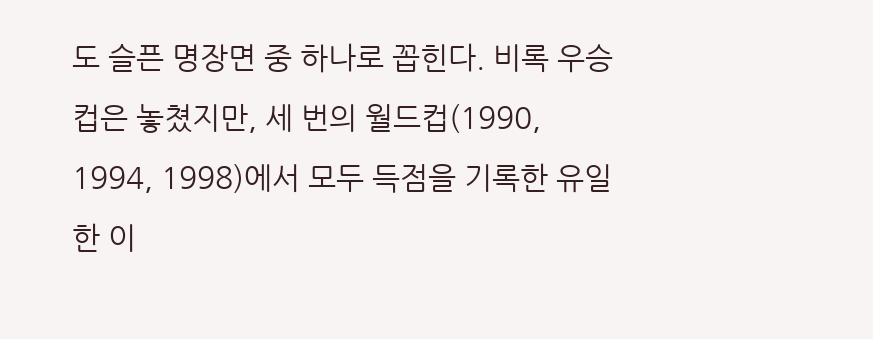도 슬픈 명장면 중 하나로 꼽힌다. 비록 우승컵은 놓쳤지만, 세 번의 월드컵(1990, 1994, 1998)에서 모두 득점을 기록한 유일한 이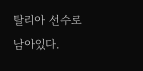탈리아 선수로 남아있다.